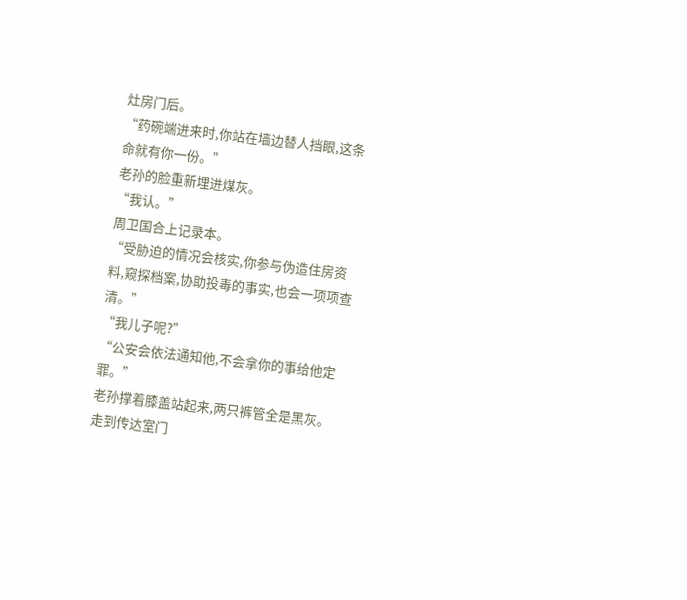灶房门后。
“药碗端进来时,你站在墙边替人挡眼,这条命就有你一份。”
老孙的脸重新埋进煤灰。
“我认。”
周卫国合上记录本。
“受胁迫的情况会核实,你参与伪造住房资料,窥探档案,协助投毒的事实,也会一项项查清。”
“我儿子呢?”
“公安会依法通知他,不会拿你的事给他定罪。”
老孙撑着膝盖站起来,两只裤管全是黑灰。
走到传达室门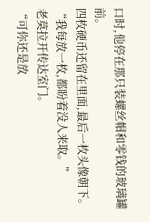口时,他停在那只装螺丝帽和零钱的玻璃罐前。
四枚硬币还留在里面,最后一枚头像朝下。
“我每放一枚,都盼着没人来取。”
老莫拉开传达室门。
“可你还是放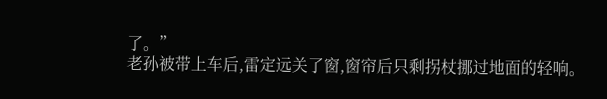了。”
老孙被带上车后,雷定远关了窗,窗帘后只剩拐杖挪过地面的轻响。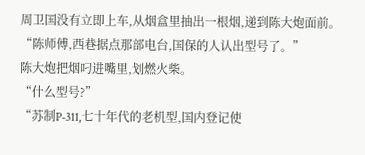周卫国没有立即上车,从烟盒里抽出一根烟,递到陈大炮面前。
“陈师傅,西巷据点那部电台,国保的人认出型号了。”
陈大炮把烟叼进嘴里,划燃火柴。
“什么型号?”
“苏制P-311,七十年代的老机型,国内登记使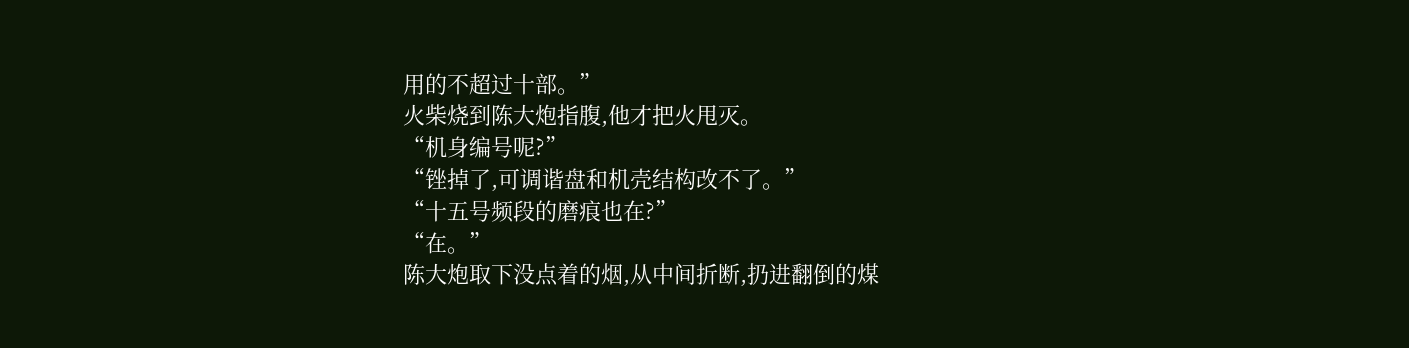用的不超过十部。”
火柴烧到陈大炮指腹,他才把火甩灭。
“机身编号呢?”
“锉掉了,可调谐盘和机壳结构改不了。”
“十五号频段的磨痕也在?”
“在。”
陈大炮取下没点着的烟,从中间折断,扔进翻倒的煤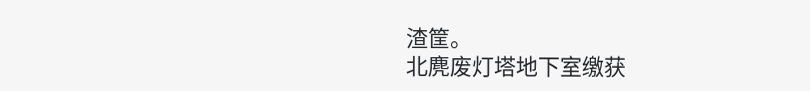渣筐。
北麂废灯塔地下室缴获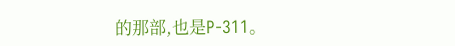的那部,也是P-311。